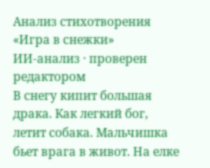Анализ стихотворения «Игра в снежки»
ИИ-анализ · проверен редактором
В снегу кипит большая драка. Как легкий бог, летит собака. Мальчишка бьет врага в живот. На елке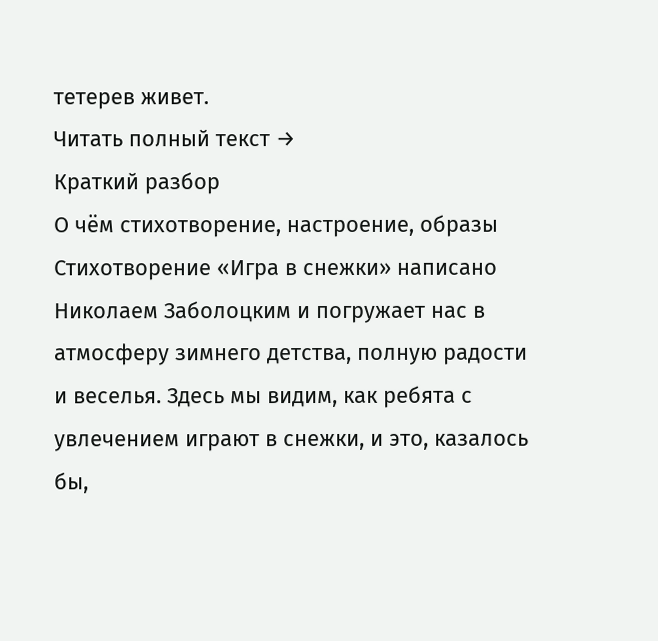тетерев живет.
Читать полный текст →
Краткий разбор
О чём стихотворение, настроение, образы
Стихотворение «Игра в снежки» написано Николаем Заболоцким и погружает нас в атмосферу зимнего детства, полную радости и веселья. Здесь мы видим, как ребята с увлечением играют в снежки, и это, казалось бы,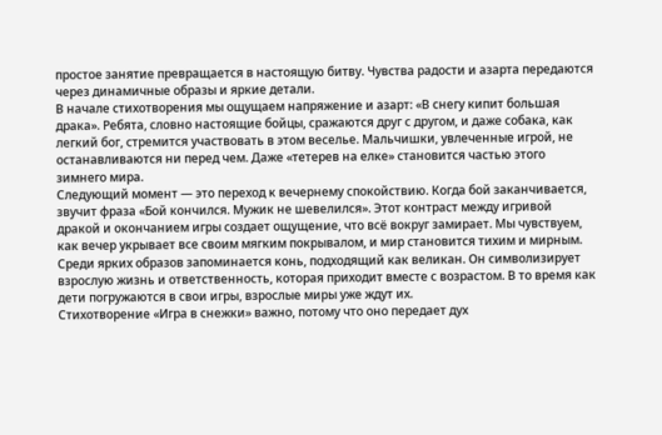простое занятие превращается в настоящую битву. Чувства радости и азарта передаются через динамичные образы и яркие детали.
В начале стихотворения мы ощущаем напряжение и азарт: «В снегу кипит большая драка». Ребята, словно настоящие бойцы, сражаются друг с другом, и даже собака, как легкий бог, стремится участвовать в этом веселье. Мальчишки, увлеченные игрой, не останавливаются ни перед чем. Даже «тетерев на елке» становится частью этого зимнего мира.
Следующий момент — это переход к вечернему спокойствию. Когда бой заканчивается, звучит фраза «Бой кончился. Мужик не шевелился». Этот контраст между игривой дракой и окончанием игры создает ощущение, что всё вокруг замирает. Мы чувствуем, как вечер укрывает все своим мягким покрывалом, и мир становится тихим и мирным.
Среди ярких образов запоминается конь, подходящий как великан. Он символизирует взрослую жизнь и ответственность, которая приходит вместе с возрастом. В то время как дети погружаются в свои игры, взрослые миры уже ждут их.
Стихотворение «Игра в снежки» важно, потому что оно передает дух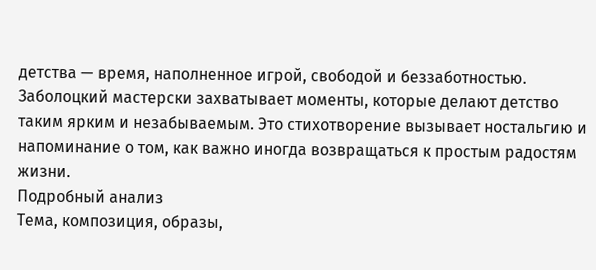детства — время, наполненное игрой, свободой и беззаботностью. Заболоцкий мастерски захватывает моменты, которые делают детство таким ярким и незабываемым. Это стихотворение вызывает ностальгию и напоминание о том, как важно иногда возвращаться к простым радостям жизни.
Подробный анализ
Тема, композиция, образы,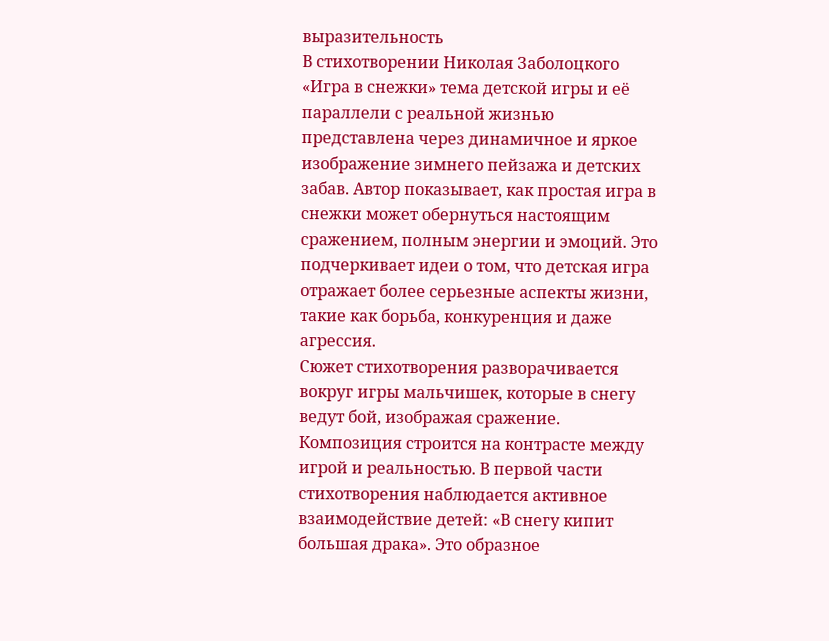выразительность
В стихотворении Николая Заболоцкого «Игра в снежки» тема детской игры и её параллели с реальной жизнью представлена через динамичное и яркое изображение зимнего пейзажа и детских забав. Автор показывает, как простая игра в снежки может обернуться настоящим сражением, полным энергии и эмоций. Это подчеркивает идеи о том, что детская игра отражает более серьезные аспекты жизни, такие как борьба, конкуренция и даже агрессия.
Сюжет стихотворения разворачивается вокруг игры мальчишек, которые в снегу ведут бой, изображая сражение. Композиция строится на контрасте между игрой и реальностью. В первой части стихотворения наблюдается активное взаимодействие детей: «В снегу кипит большая драка». Это образное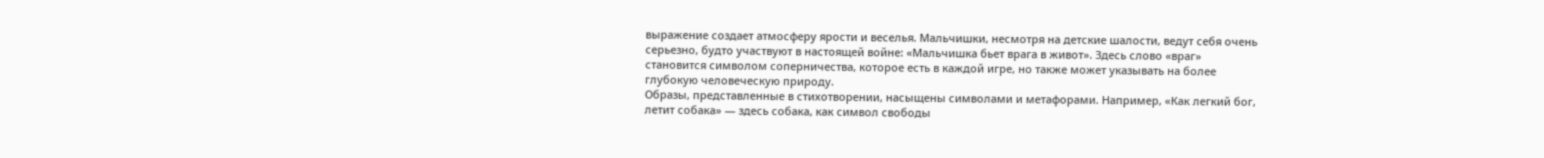выражение создает атмосферу ярости и веселья. Мальчишки, несмотря на детские шалости, ведут себя очень серьезно, будто участвуют в настоящей войне: «Мальчишка бьет врага в живот». Здесь слово «враг» становится символом соперничества, которое есть в каждой игре, но также может указывать на более глубокую человеческую природу.
Образы, представленные в стихотворении, насыщены символами и метафорами. Например, «Как легкий бог, летит собака» — здесь собака, как символ свободы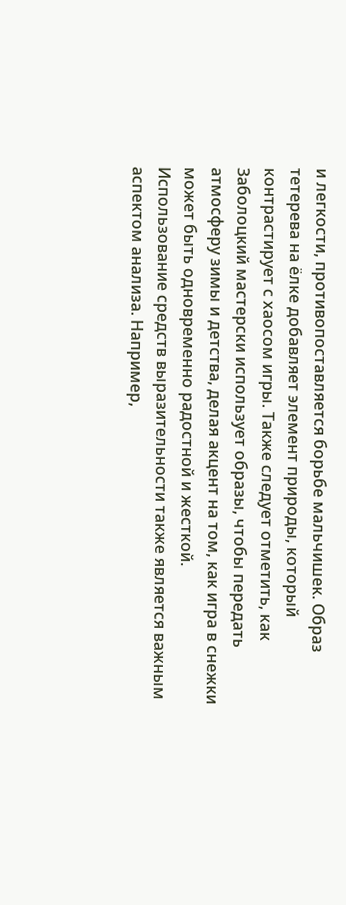и легкости, противопоставляется борьбе мальчишек. Образ тетерева на ёлке добавляет элемент природы, который контрастирует с хаосом игры. Также следует отметить, как Заболоцкий мастерски использует образы, чтобы передать атмосферу зимы и детства, делая акцент на том, как игра в снежки может быть одновременно радостной и жесткой.
Использование средств выразительности также является важным аспектом анализа. Например,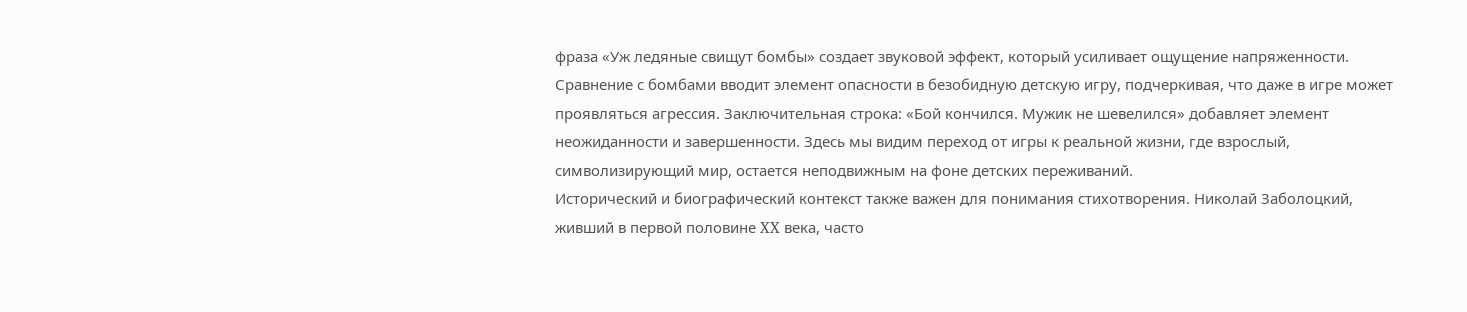фраза «Уж ледяные свищут бомбы» создает звуковой эффект, который усиливает ощущение напряженности. Сравнение с бомбами вводит элемент опасности в безобидную детскую игру, подчеркивая, что даже в игре может проявляться агрессия. Заключительная строка: «Бой кончился. Мужик не шевелился» добавляет элемент неожиданности и завершенности. Здесь мы видим переход от игры к реальной жизни, где взрослый, символизирующий мир, остается неподвижным на фоне детских переживаний.
Исторический и биографический контекст также важен для понимания стихотворения. Николай Заболоцкий, живший в первой половине XX века, часто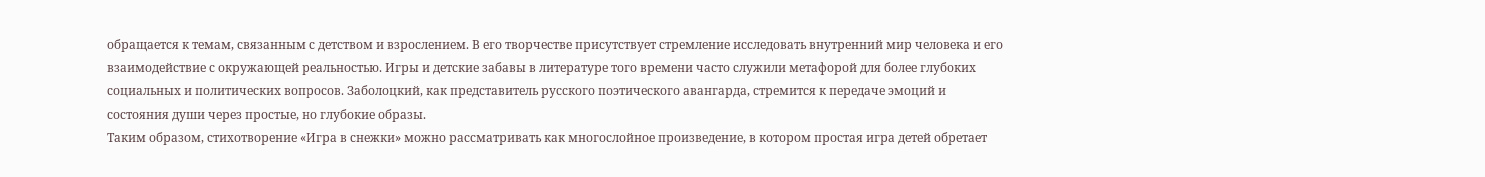обращается к темам, связанным с детством и взрослением. В его творчестве присутствует стремление исследовать внутренний мир человека и его взаимодействие с окружающей реальностью. Игры и детские забавы в литературе того времени часто служили метафорой для более глубоких социальных и политических вопросов. Заболоцкий, как представитель русского поэтического авангарда, стремится к передаче эмоций и состояния души через простые, но глубокие образы.
Таким образом, стихотворение «Игра в снежки» можно рассматривать как многослойное произведение, в котором простая игра детей обретает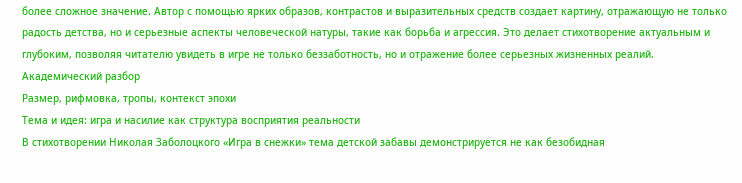более сложное значение. Автор с помощью ярких образов, контрастов и выразительных средств создает картину, отражающую не только радость детства, но и серьезные аспекты человеческой натуры, такие как борьба и агрессия. Это делает стихотворение актуальным и глубоким, позволяя читателю увидеть в игре не только беззаботность, но и отражение более серьезных жизненных реалий.
Академический разбор
Размер, рифмовка, тропы, контекст эпохи
Тема и идея: игра и насилие как структура восприятия реальности
В стихотворении Николая Заболоцкого «Игра в снежки» тема детской забавы демонстрируется не как безобидная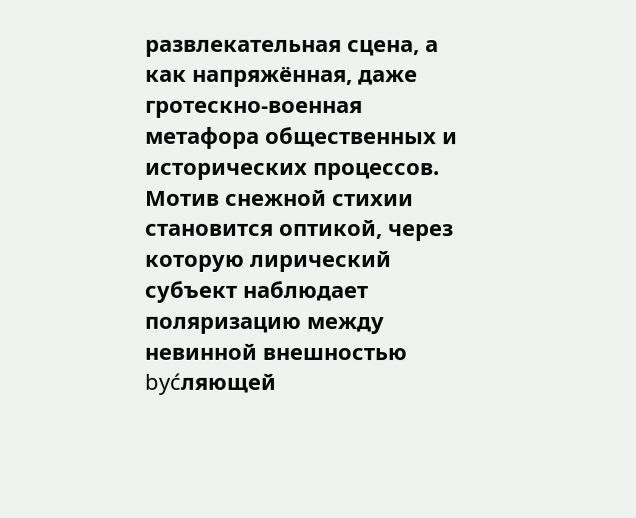развлекательная сцена, а как напряжённая, даже гротескно-военная метафора общественных и исторических процессов. Мотив снежной стихии становится оптикой, через которую лирический субъект наблюдает поляризацию между невинной внешностью byćляющей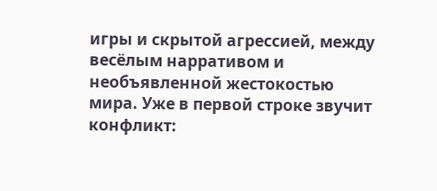игры и скрытой агрессией, между весёлым нарративом и необъявленной жестокостью мира. Уже в первой строке звучит конфликт: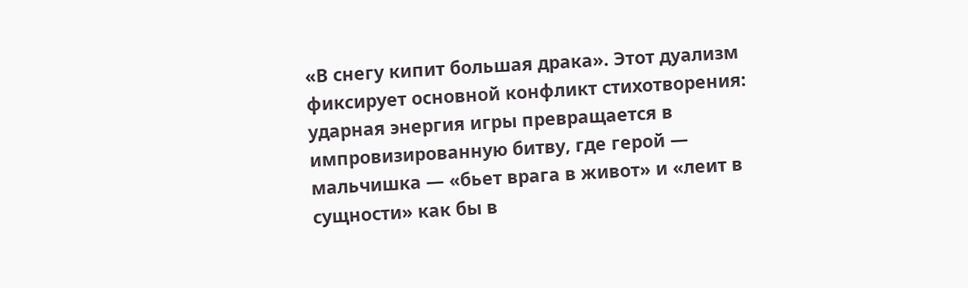«В снегу кипит большая драка». Этот дуализм фиксирует основной конфликт стихотворения: ударная энергия игры превращается в импровизированную битву, где герой — мальчишка — «бьет врага в живот» и «леит в сущности» как бы в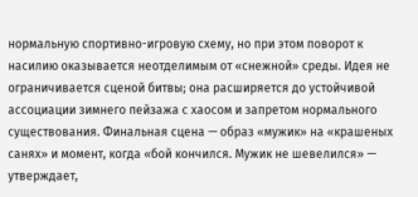нормальную спортивно-игровую схему, но при этом поворот к насилию оказывается неотделимым от «снежной» среды. Идея не ограничивается сценой битвы; она расширяется до устойчивой ассоциации зимнего пейзажа с хаосом и запретом нормального существования. Финальная сцена — образ «мужик» на «крашеных санях» и момент, когда «бой кончился. Мужик не шевелился» — утверждает,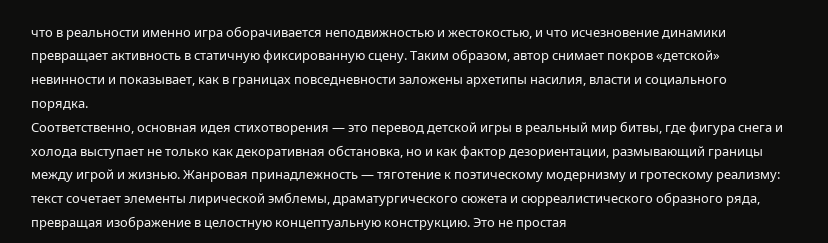что в реальности именно игра оборачивается неподвижностью и жестокостью, и что исчезновение динамики превращает активность в статичную фиксированную сцену. Таким образом, автор снимает покров «детской» невинности и показывает, как в границах повседневности заложены архетипы насилия, власти и социального порядка.
Соответственно, основная идея стихотворения — это перевод детской игры в реальный мир битвы, где фигура снега и холода выступает не только как декоративная обстановка, но и как фактор дезориентации, размывающий границы между игрой и жизнью. Жанровая принадлежность — тяготение к поэтическому модернизму и гротескому реализму: текст сочетает элементы лирической эмблемы, драматургического сюжета и сюрреалистического образного ряда, превращая изображение в целостную концептуальную конструкцию. Это не простая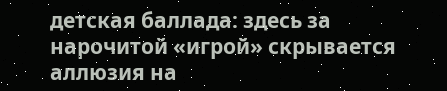детская баллада: здесь за нарочитой «игрой» скрывается аллюзия на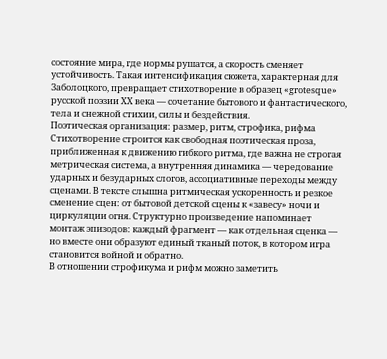состояние мира, где нормы рушатся, а скорость сменяет устойчивость. Такая интенсификация сюжета, характерная для Заболоцкого, превращает стихотворение в образец «grotesque» русской поэзии XX века — сочетание бытового и фантастического, тела и снежной стихии, силы и бездействия.
Поэтическая организация: размер, ритм, строфика, рифма
Стихотворение строится как свободная поэтическая проза, приближенная к движению гибкого ритма, где важна не строгая метрическая система, а внутренняя динамика — чередование ударных и безударных слогов, ассоциативные переходы между сценами. В тексте слышна ритмическая ускоренность и резкое сменение сцен: от бытовой детской сцены к «завесу» ночи и циркуляции огня. Структурно произведение напоминает монтаж эпизодов: каждый фрагмент — как отдельная сценка — но вместе они образуют единый тканый поток, в котором игра становится войной и обратно.
В отношении строфикума и рифм можно заметить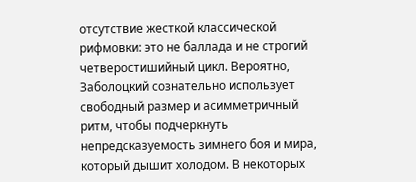отсутствие жесткой классической рифмовки: это не баллада и не строгий четверостишийный цикл. Вероятно, Заболоцкий сознательно использует свободный размер и асимметричный ритм, чтобы подчеркнуть непредсказуемость зимнего боя и мира, который дышит холодом. В некоторых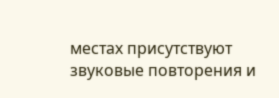местах присутствуют звуковые повторения и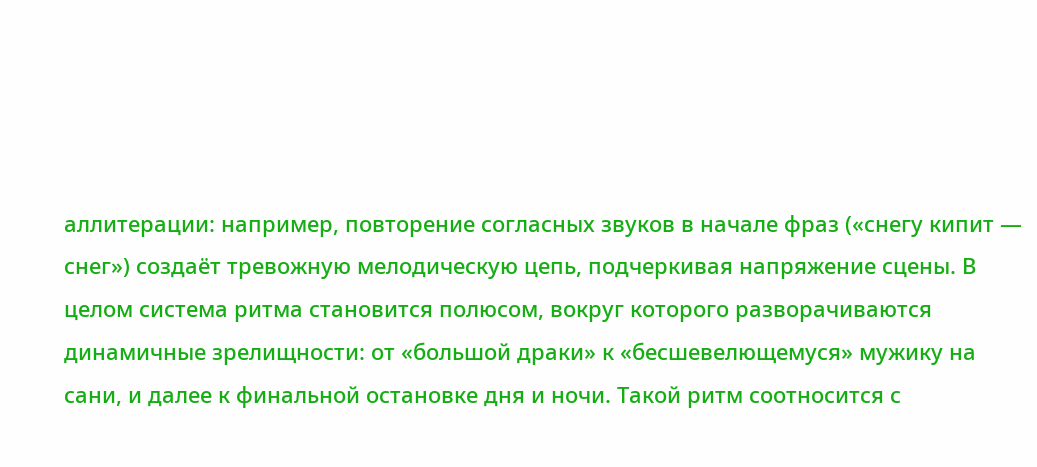аллитерации: например, повторение согласных звуков в начале фраз («снегу кипит — снег») создаёт тревожную мелодическую цепь, подчеркивая напряжение сцены. В целом система ритма становится полюсом, вокруг которого разворачиваются динамичные зрелищности: от «большой драки» к «бесшевелющемуся» мужику на сани, и далее к финальной остановке дня и ночи. Такой ритм соотносится с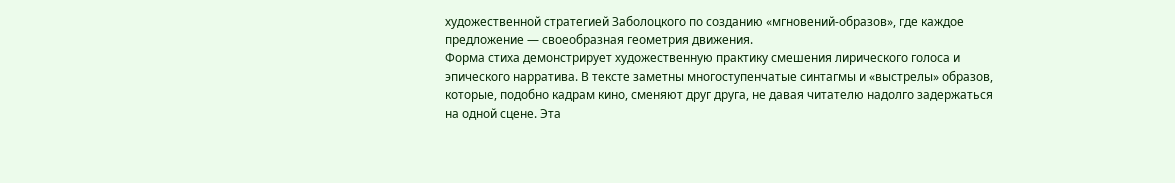художественной стратегией Заболоцкого по созданию «мгновений-образов», где каждое предложение — своеобразная геометрия движения.
Форма стиха демонстрирует художественную практику смешения лирического голоса и эпического нарратива. В тексте заметны многоступенчатые синтагмы и «выстрелы» образов, которые, подобно кадрам кино, сменяют друг друга, не давая читателю надолго задержаться на одной сцене. Эта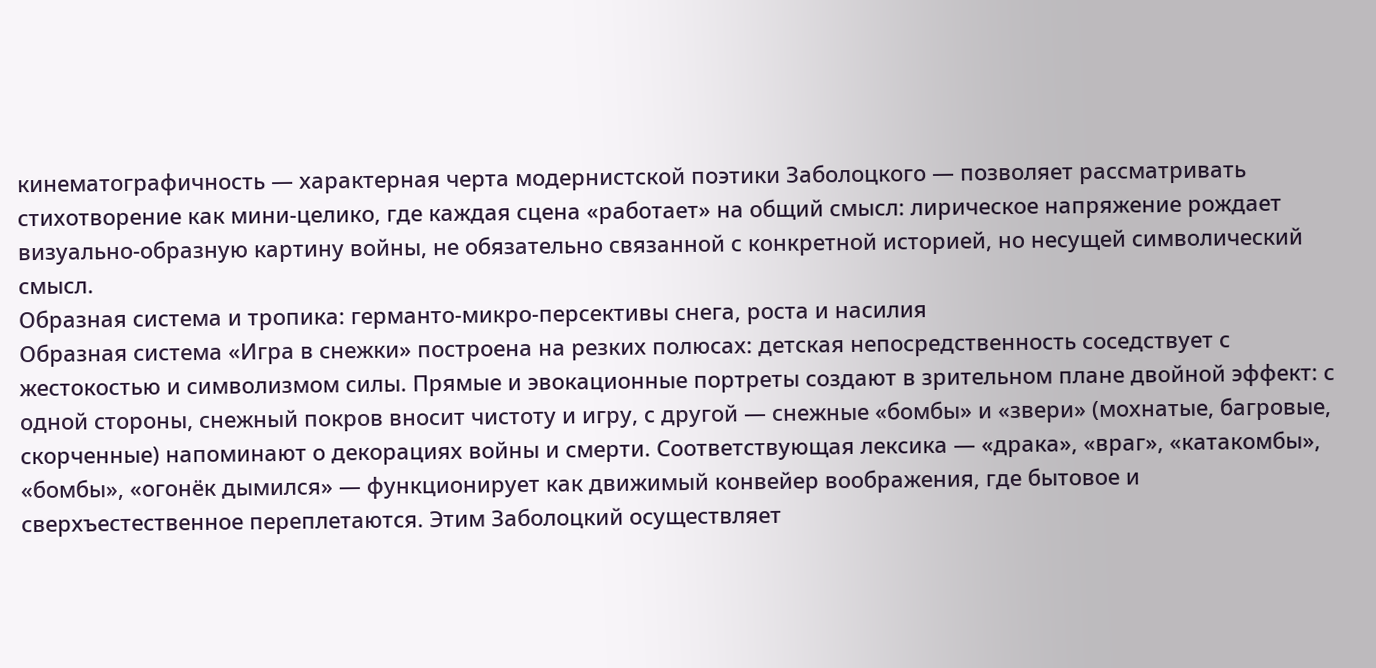кинематографичность — характерная черта модернистской поэтики Заболоцкого — позволяет рассматривать стихотворение как мини-целико, где каждая сцена «работает» на общий смысл: лирическое напряжение рождает визуально-образную картину войны, не обязательно связанной с конкретной историей, но несущей символический смысл.
Образная система и тропика: германто-микро-персективы снега, роста и насилия
Образная система «Игра в снежки» построена на резких полюсах: детская непосредственность соседствует с жестокостью и символизмом силы. Прямые и эвокационные портреты создают в зрительном плане двойной эффект: с одной стороны, снежный покров вносит чистоту и игру, с другой — снежные «бомбы» и «звери» (мохнатые, багровые, скорченные) напоминают о декорациях войны и смерти. Соответствующая лексика — «драка», «враг», «катакомбы», «бомбы», «огонёк дымился» — функционирует как движимый конвейер воображения, где бытовое и сверхъестественное переплетаются. Этим Заболоцкий осуществляет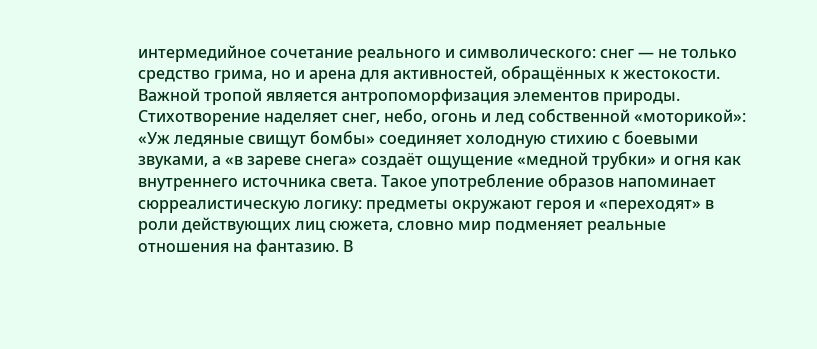интермедийное сочетание реального и символического: снег — не только средство грима, но и арена для активностей, обращённых к жестокости.
Важной тропой является антропоморфизация элементов природы. Стихотворение наделяет снег, небо, огонь и лед собственной «моторикой»: «Уж ледяные свищут бомбы» соединяет холодную стихию с боевыми звуками, а «в зареве снега» создаёт ощущение «медной трубки» и огня как внутреннего источника света. Такое употребление образов напоминает сюрреалистическую логику: предметы окружают героя и «переходят» в роли действующих лиц сюжета, словно мир подменяет реальные отношения на фантазию. В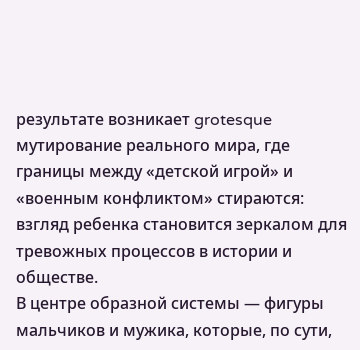результате возникает grotesque мутирование реального мира, где границы между «детской игрой» и «военным конфликтом» стираются: взгляд ребенка становится зеркалом для тревожных процессов в истории и обществе.
В центре образной системы — фигуры мальчиков и мужика, которые, по сути,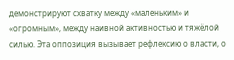демонстрируют схватку между «маленьким» и «огромным», между наивной активностью и тяжёлой силью. Эта оппозиция вызывает рефлексию о власти, о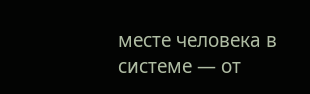месте человека в системе — от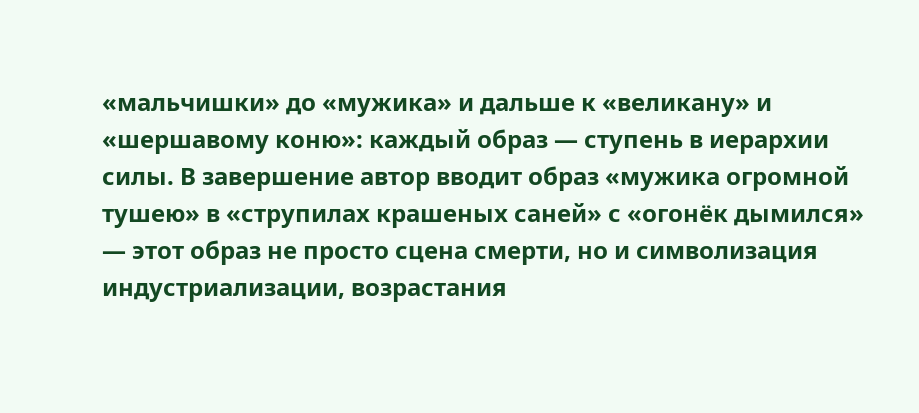«мальчишки» до «мужика» и дальше к «великану» и «шершавому коню»: каждый образ — ступень в иерархии силы. В завершение автор вводит образ «мужика огромной тушею» в «струпилах крашеных саней» с «огонёк дымился» — этот образ не просто сцена смерти, но и символизация индустриализации, возрастания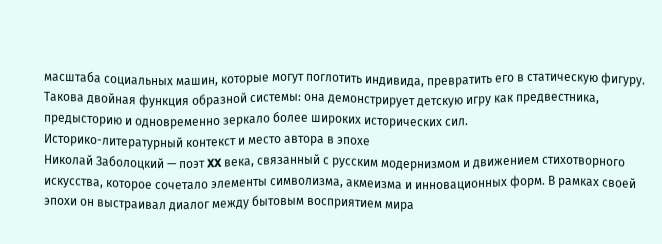масштаба социальных машин, которые могут поглотить индивида, превратить его в статическую фигуру. Такова двойная функция образной системы: она демонстрирует детскую игру как предвестника, предысторию и одновременно зеркало более широких исторических сил.
Историко-литературный контекст и место автора в эпохе
Николай Заболоцкий — поэт XX века, связанный с русским модернизмом и движением стихотворного искусства, которое сочетало элементы символизма, акмеизма и инновационных форм. В рамках своей эпохи он выстраивал диалог между бытовым восприятием мира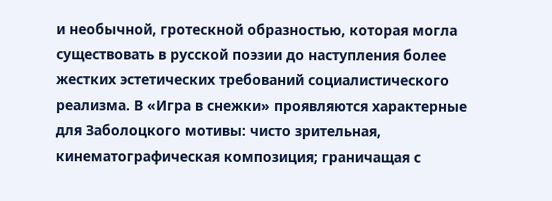и необычной, гротескной образностью, которая могла существовать в русской поэзии до наступления более жестких эстетических требований социалистического реализма. В «Игра в снежки» проявляются характерные для Заболоцкого мотивы: чисто зрительная, кинематографическая композиция; граничащая с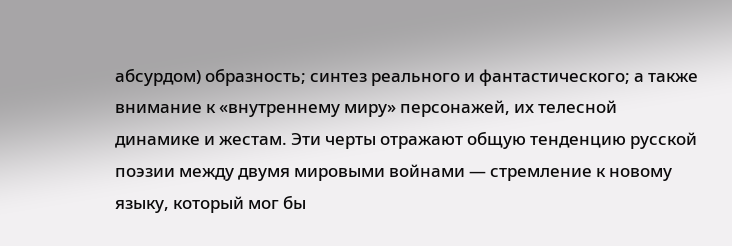абсурдом) образность; синтез реального и фантастического; а также внимание к «внутреннему миру» персонажей, их телесной динамике и жестам. Эти черты отражают общую тенденцию русской поэзии между двумя мировыми войнами — стремление к новому языку, который мог бы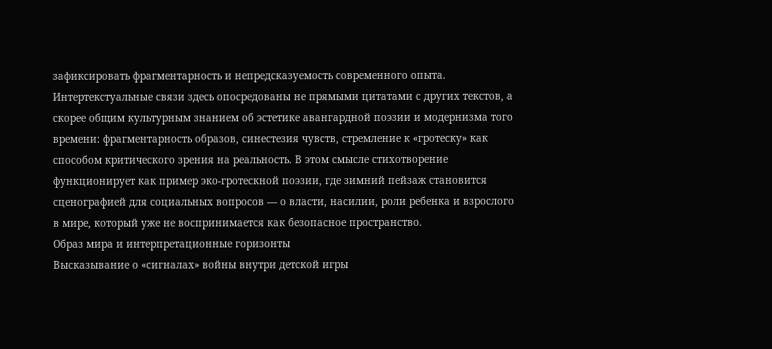зафиксировать фрагментарность и непредсказуемость современного опыта.
Интертекстуальные связи здесь опосредованы не прямыми цитатами с других текстов, а скорее общим культурным знанием об эстетике авангардной поэзии и модернизма того времени: фрагментарность образов, синестезия чувств, стремление к «гротеску» как способом критического зрения на реальность. В этом смысле стихотворение функционирует как пример эко-гротескной поэзии, где зимний пейзаж становится сценографией для социальных вопросов — о власти, насилии, роли ребенка и взрослого в мире, который уже не воспринимается как безопасное пространство.
Образ мира и интерпретационные горизонты
Высказывание о «сигналах» войны внутри детской игры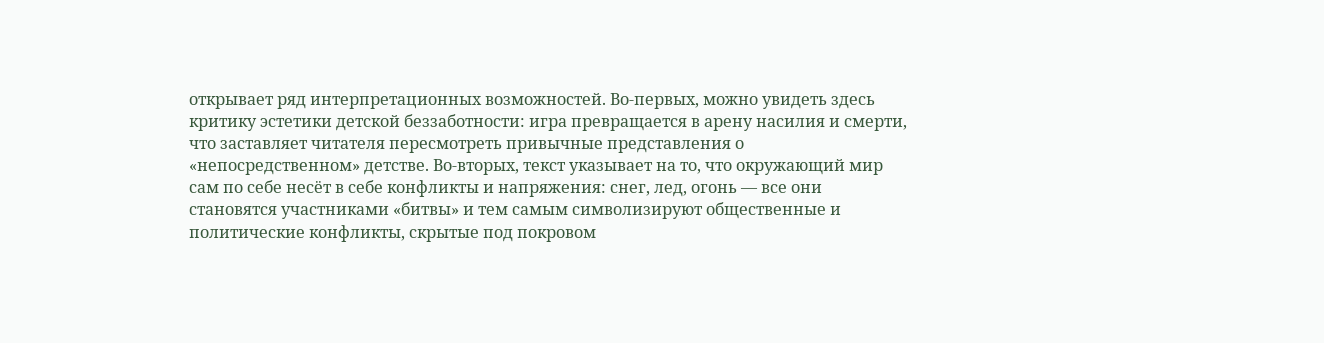открывает ряд интерпретационных возможностей. Во-первых, можно увидеть здесь критику эстетики детской беззаботности: игра превращается в арену насилия и смерти, что заставляет читателя пересмотреть привычные представления о «непосредственном» детстве. Во-вторых, текст указывает на то, что окружающий мир сам по себе несёт в себе конфликты и напряжения: снег, лед, огонь — все они становятся участниками «битвы» и тем самым символизируют общественные и политические конфликты, скрытые под покровом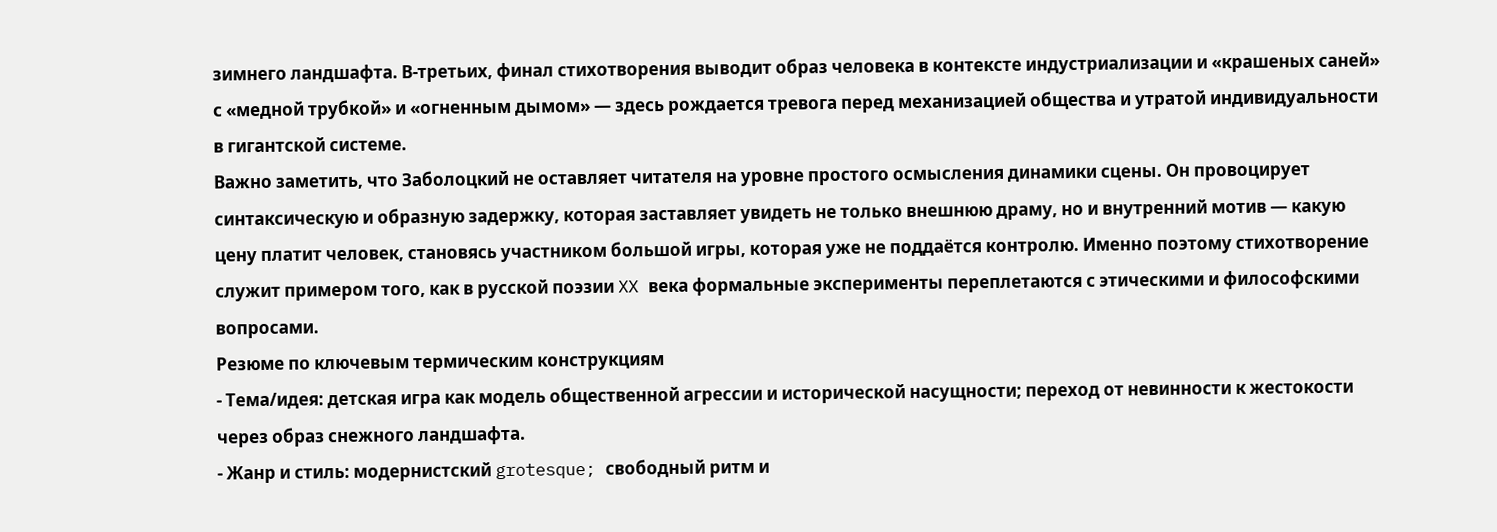зимнего ландшафта. В-третьих, финал стихотворения выводит образ человека в контексте индустриализации и «крашеных саней» с «медной трубкой» и «огненным дымом» — здесь рождается тревога перед механизацией общества и утратой индивидуальности в гигантской системе.
Важно заметить, что Заболоцкий не оставляет читателя на уровне простого осмысления динамики сцены. Он провоцирует синтаксическую и образную задержку, которая заставляет увидеть не только внешнюю драму, но и внутренний мотив — какую цену платит человек, становясь участником большой игры, которая уже не поддаётся контролю. Именно поэтому стихотворение служит примером того, как в русской поэзии XX века формальные эксперименты переплетаются с этическими и философскими вопросами.
Резюме по ключевым термическим конструкциям
- Тема/идея: детская игра как модель общественной агрессии и исторической насущности; переход от невинности к жестокости через образ снежного ландшафта.
- Жанр и стиль: модернистский grotesque; свободный ритм и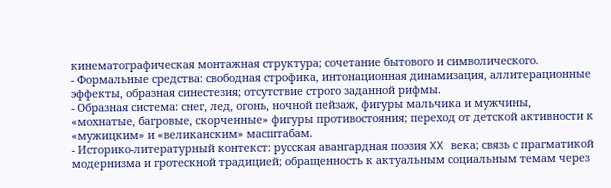кинематографическая монтажная структура; сочетание бытового и символического.
- Формальные средства: свободная строфика, интонационная динамизация, аллитерационные эффекты, образная синестезия; отсутствие строго заданной рифмы.
- Образная система: снег, лед, огонь, ночной пейзаж, фигуры мальчика и мужчины, «мохнатые, багровые, скорченные» фигуры противостояния; переход от детской активности к «мужицким» и «великанским» масштабам.
- Историко-литературный контекст: русская авангардная поэзия XX века; связь с прагматикой модернизма и гротескной традицией; обращенность к актуальным социальным темам через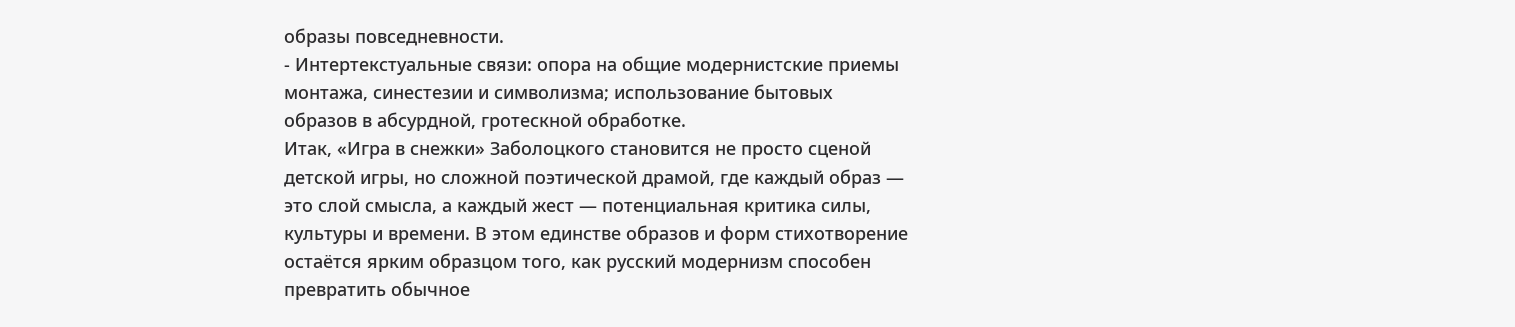образы повседневности.
- Интертекстуальные связи: опора на общие модернистские приемы монтажа, синестезии и символизма; использование бытовых образов в абсурдной, гротескной обработке.
Итак, «Игра в снежки» Заболоцкого становится не просто сценой детской игры, но сложной поэтической драмой, где каждый образ — это слой смысла, а каждый жест — потенциальная критика силы, культуры и времени. В этом единстве образов и форм стихотворение остаётся ярким образцом того, как русский модернизм способен превратить обычное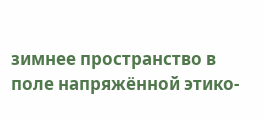зимнее пространство в поле напряжённой этико-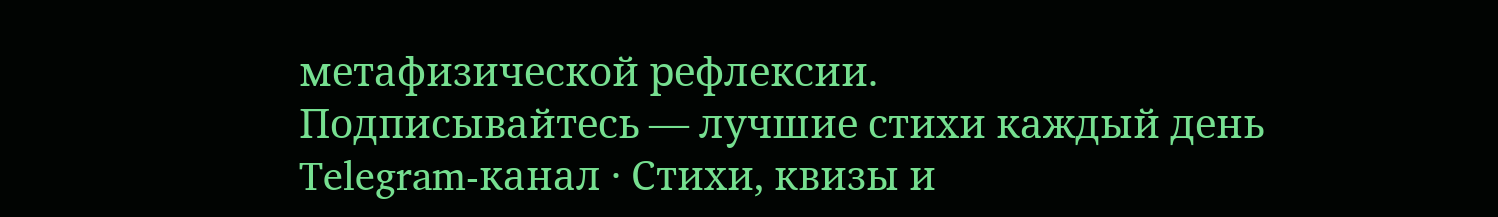метафизической рефлексии.
Подписывайтесь — лучшие стихи каждый день
Telegram-канал · Стихи, квизы и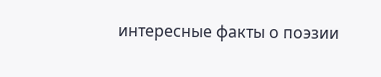интересные факты о поэзии